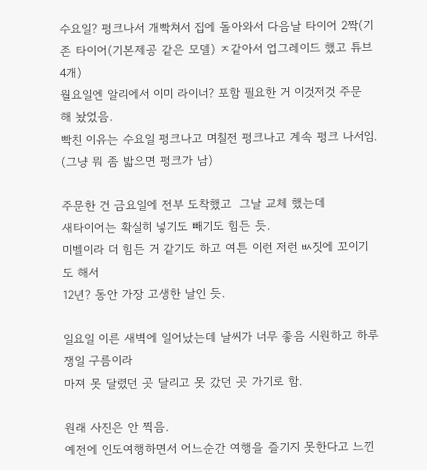수요일? 펑크나서 개빡쳐서 집에 돌아와서 다음날 타이어 2짝(기존 타이어(기본제공 같은 모델) ㅈ같아서 업그레이드 했고 튜브4개)
월요일엔 알리에서 이미 라이너? 포함 필요한 거 이것저것 주문 해 놨었음.
빡친 이유는 수요일 펑크나고 며칠전 펑크나고 계속 펑크 나서임.
(그냥 뭐 좀 밟으면 펑크가 남)

주문한 건 금요일에 전부 도착했고  그날 교체 했는데
새타이어는 확실히 넣기도 빼기도 힘든 듯.
미벨이라 더 힘든 거 같기도 하고 여튼 이런 저런 ㅄ짓에 꼬이기도 해서
12년? 동안 가장 고생한 날인 듯.

일요일 이른 새벽에 일어났는데 날씨가 너무 좋음 시원하고 하루쟁일 구름이라
마져 못 달렸던 곳 달리고 못 갔던 곳 가기로 함.

원래 사진은 안 찍음.
예전에 인도여행하면서 어느순간 여행을 즐기지 못한다고 느낀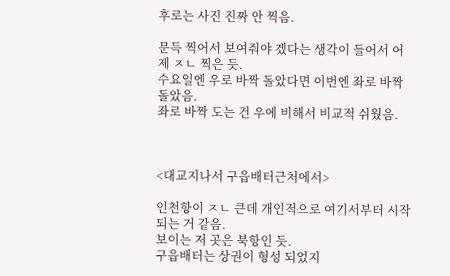후로는 사진 진짜 안 찍음.

문득 찍어서 보여줘야 겠다는 생각이 들어서 어제 ㅈㄴ 찍은 듯.
수요일엔 우로 바짝 돌았다면 이번엔 좌로 바짝 돌았음.
좌로 바짝 도는 건 우에 비해서 비교적 쉬웠음.



<대교지나서 구읍배터근처에서>

인천항이 ㅈㄴ 큰데 개인적으로 여기서부터 시작되는 거 같음.
보이는 저 곳은 북항인 듯.
구읍배터는 상권이 형성 되었지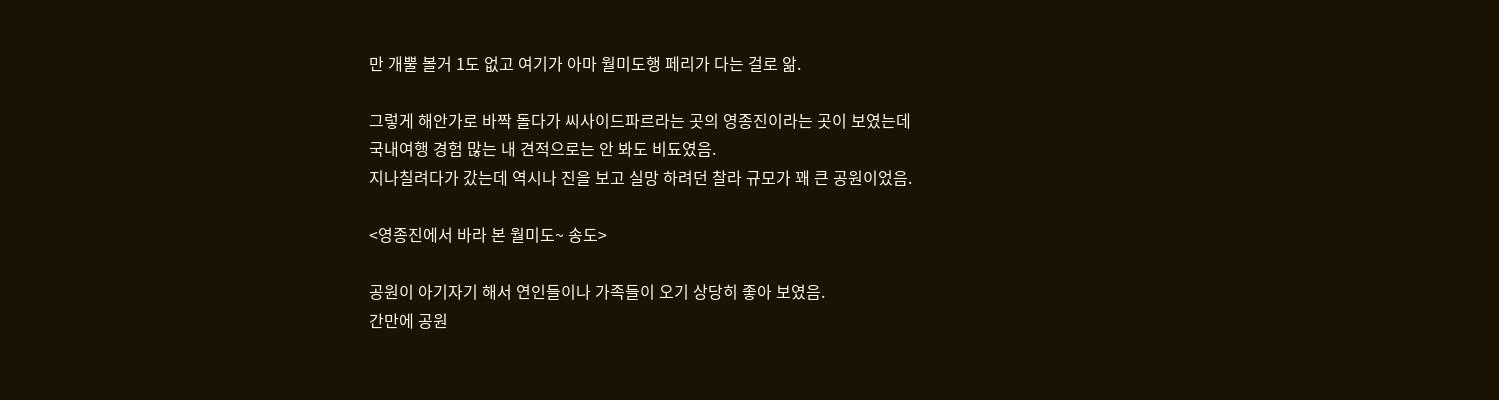만 개뿔 볼거 1도 없고 여기가 아마 월미도행 페리가 다는 걸로 앎.

그렇게 해안가로 바짝 돌다가 씨사이드파르라는 곳의 영종진이라는 곳이 보였는데
국내여행 경험 많는 내 견적으로는 안 봐도 비됴였음.
지나칠려다가 갔는데 역시나 진을 보고 실망 하려던 찰라 규모가 꽤 큰 공원이었음.

<영종진에서 바라 본 월미도~ 송도>

공원이 아기자기 해서 연인들이나 가족들이 오기 상당히 좋아 보였음.
간만에 공원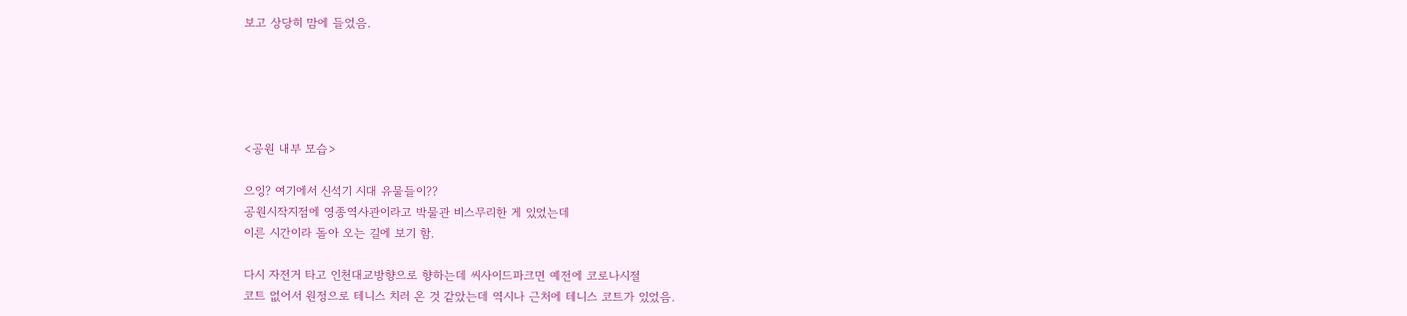보고 상당히 맘에 들었음.





<공원 내부 모습>

으잉? 여기에서 신석기 시대 유물들이??
공원시작지점에 영종역사관이라고 박물관 비스무리한 게 있었는데
이른 시간이라 돌아 오는 길에 보기 함.

다시 자전거 타고 인천대교방향으로 향하는데 씨사이드파크면 예전에 코로나시절
코트 없어서 원정으로 테니스 치러 온 것 같았는데 역시나 근처에 테니스 코트가 있었음.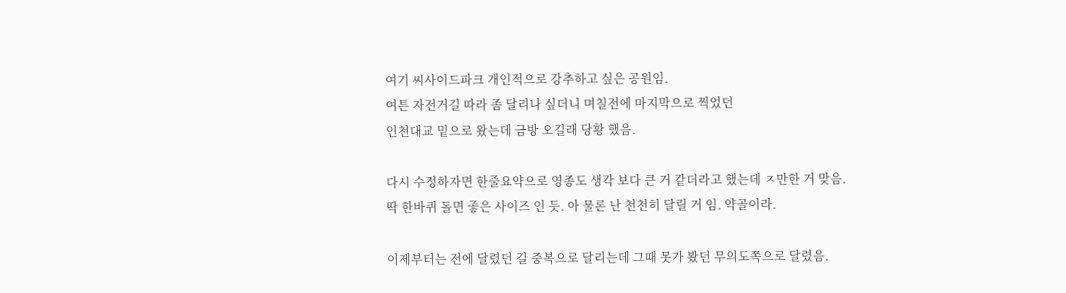여기 씨사이드파크 개인적으로 강추하고 싶은 공원임.
여튼 자전거길 따라 좀 달리나 싶더니 며칠전에 마지막으로 찍었던
인천대교 밑으로 왔는데 금방 오길래 당황 했음.

다시 수정하자면 한줄요약으로 영종도 생각 보다 큰 거 같더라고 했는데 ㅈ만한 거 맞음.
딱 한바퀴 돌면 좋은 사이즈 인 듯. 아 물론 난 천천히 달릴 거 임. 약골이라.

이제부터는 전에 달렸던 길 중복으로 달리는데 그때 못가 봤던 무의도쪽으로 달렸음.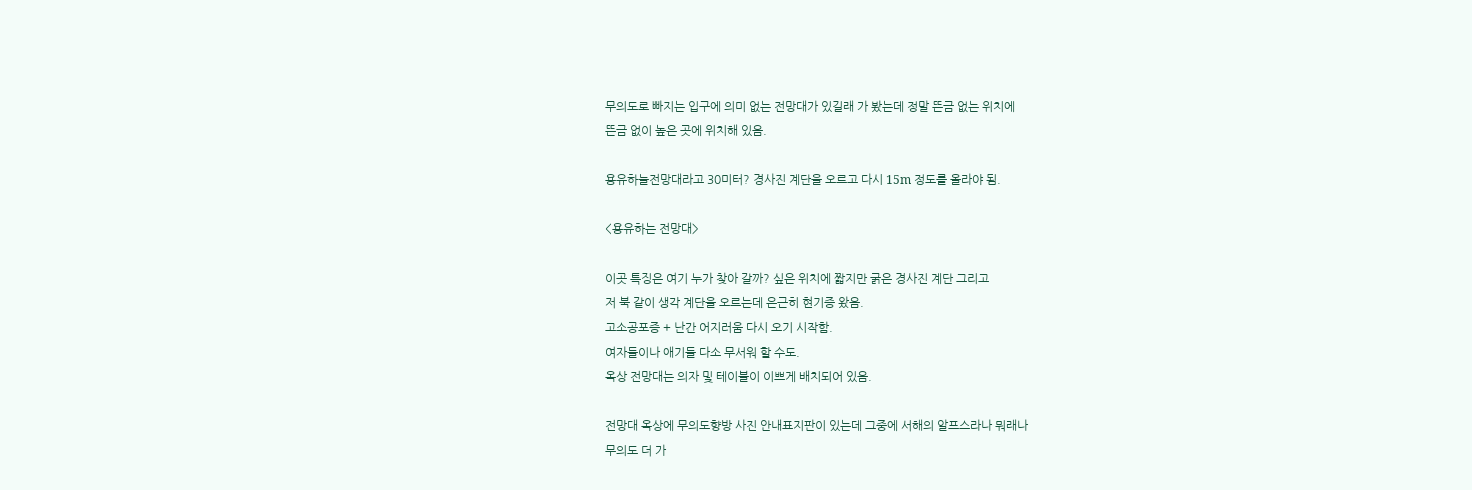무의도로 빠지는 입구에 의미 없는 전망대가 있길래 가 봤는데 정말 뜬금 없는 위치에
뜬금 없이 높은 곳에 위치해 있음.

용유하늘전망대라고 30미터? 경사진 계단을 오르고 다시 15m 정도를 올라야 됨.

<용유하는 전망대>

이곳 특징은 여기 누가 찾아 갈까? 싶은 위치에 짧지만 굵은 경사진 계단 그리고
저 북 같이 생각 계단을 오르는데 은근히 현기증 왔음.
고소공포증 + 난간 어지러움 다시 오기 시작함.
여자들이나 애기들 다소 무서워 할 수도.
옥상 전망대는 의자 및 테이블이 이쁘게 배치되어 있음.

전망대 옥상에 무의도향방 사진 안내표지판이 있는데 그중에 서해의 알프스라나 뭐래나
무의도 더 가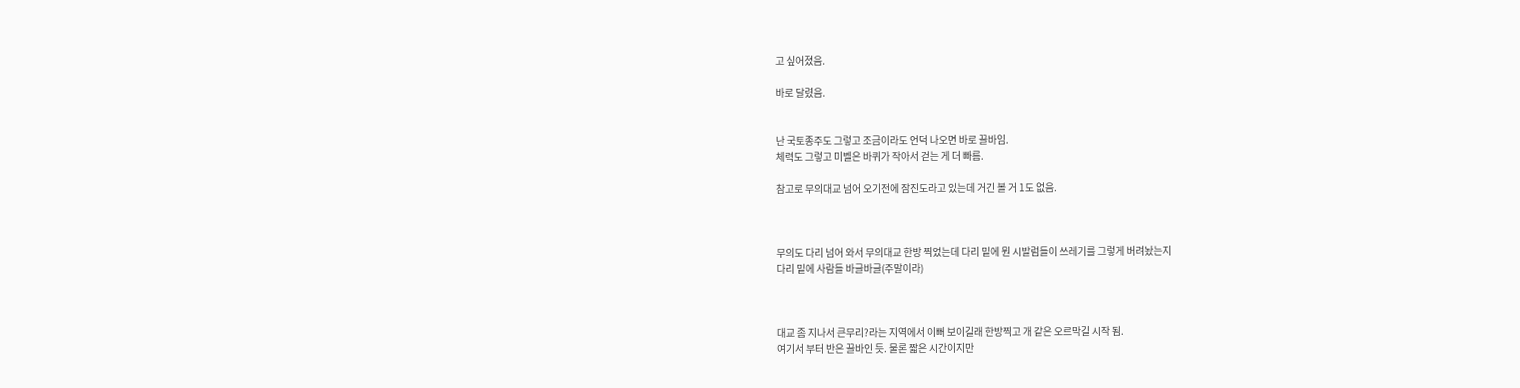고 싶어졌음.

바로 달렸음.


난 국토종주도 그렇고 조금이라도 언덕 나오면 바로 끌바임.
체력도 그렇고 미벨은 바퀴가 작아서 걷는 게 더 빠름.

참고로 무의대교 넘어 오기전에 잠진도라고 있는데 거긴 볼 거 1도 없음.



무의도 다리 넘어 와서 무의대교 한방 찍었는데 다리 밑에 뭔 시발럼들이 쓰레기를 그렇게 버려놨는지
다리 밑에 사람들 바글바글(주말이라)



대교 좀 지나서 큰무리?라는 지역에서 이뻐 보이길래 한방찍고 개 같은 오르막길 시작 됨.
여기서 부터 반은 끌바인 듯. 물론 짧은 시간이지만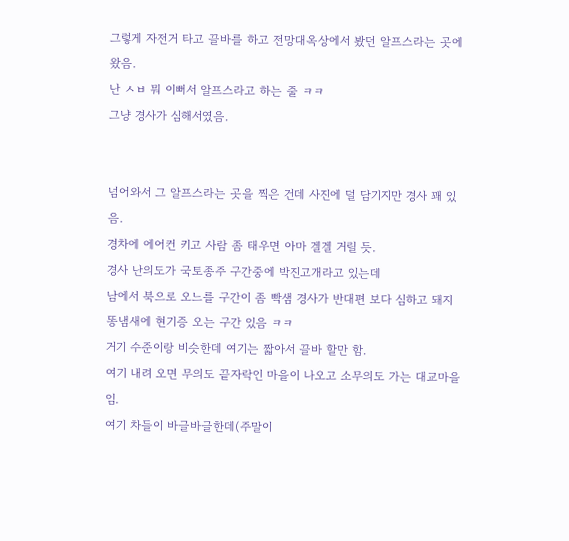그렇게 자전거 타고 끌바를 하고 전망대옥상에서 봤던 알프스라는 곳에 왔음.
난 ㅅㅂ 뭐 이뻐서 알프스라고 하는 줄 ㅋㅋ
그냥 경사가 심해서였음.


넘어와서 그 알프스라는 곳을 찍은 건데 사진에 덜 담기지만 경사 꽤 있음.
경차에 에어컨 키고 사람 좀 태우면 아마 겔겔 거릴 듯.
경사 난의도가 국토종주 구간중에 박진고개라고 있는데
남에서 북으로 오느를 구간이 좀 빡샘 경사가 반대편 보다 심하고 돼지똥냄새에 현기증 오는 구간 있음 ㅋㅋ
거기 수준이랑 비슷한데 여기는 짧아서 끌바 할만 함.
여기 내려 오면 무의도 끝자락인 마을이 나오고 소무의도 가는 대교마을 임.
여기 차들이 바글바글한데(주말이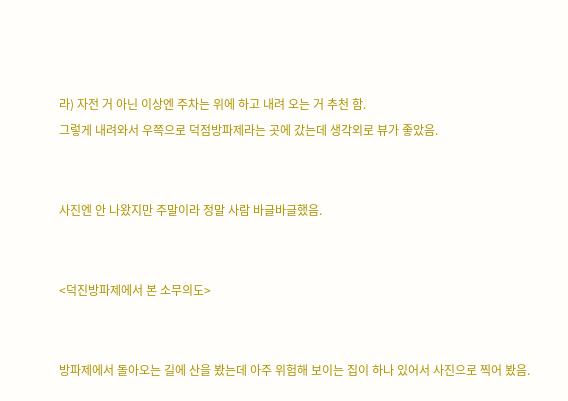라) 자전 거 아닌 이상엔 주차는 위에 하고 내려 오는 거 추천 함.
그렇게 내려와서 우쯕으로 덕점방파제라는 곳에 갔는데 생각외로 뷰가 좋았음.


사진엔 안 나왔지만 주말이라 정말 사람 바글바글했음.


<덕진방파제에서 본 소무의도>


방파제에서 돌아오는 길에 산을 봤는데 아주 위험해 보이는 집이 하나 있어서 사진으로 찍어 봤음.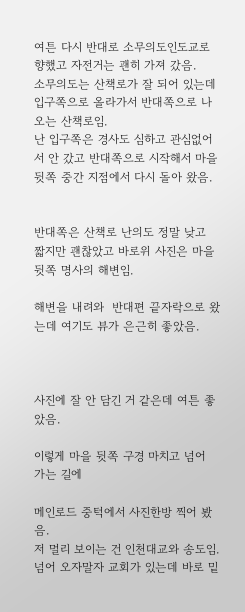여튼 다시 반대로 소무의도인도교로 향했고 자전거는 괜히 가져 갔음.
소무의도는 산책로가 잘 되어 있는데  입구쪽으로 올라가서 반대쪽으로 나오는 산책로임.
난 입구쪽은 경사도 심하고 관심없어서 안 갔고 반대쪽으로 시작해서 마을뒷쪽 중간 지점에서 다시 돌아 왔음.


반대쪽은 산책로 난의도 정말 낮고 짧지만 괜찮았고 바로위 사진은 마을 뒷쪽 명사의 해변임.

해변을 내려와  반대편 끝자락으로 왔는데 여기도 뷰가 은근히 좋았음.



사진에 잘 안 담긴 거 같은데 여튼 좋았음.

이렇게 마을 뒷쪽 구경 마치고 넘어 가는 길에

메인로드 중턱에서 사진한방 찍어 봤음.
저 멀리 보이는 건 인천대교와 송도임.
넘어 오자말자 교회가 있는데 바로 밑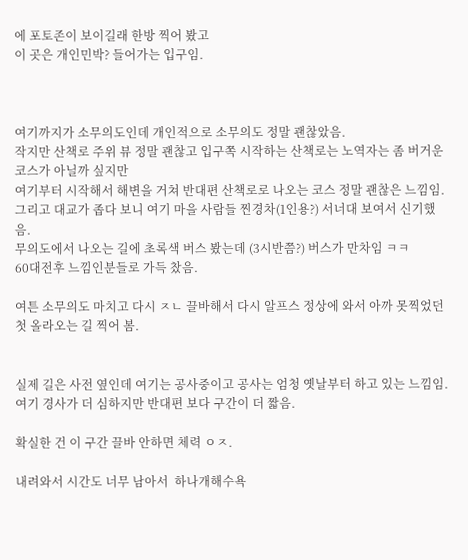에 포토존이 보이길래 한방 찍어 봤고
이 곳은 개인민박? 들어가는 입구임.



여기까지가 소무의도인데 개인적으로 소무의도 정말 괜찮았음.
작지만 산책로 주위 뷰 정말 괜찮고 입구쪽 시작하는 산책로는 노역자는 좀 버거운 코스가 아닐까 싶지만
여기부터 시작해서 해변을 거쳐 반대편 산책로로 나오는 코스 정말 괜찮은 느낌임.
그리고 대교가 좁다 보니 여기 마을 사람들 찐경차(1인용?) 서너대 보여서 신기했음.
무의도에서 나오는 길에 초록색 버스 봤는데 (3시반쯤?) 버스가 만차임 ㅋㅋ
60대전후 느낌인분들로 가득 찼음.

여튼 소무의도 마치고 다시 ㅈㄴ 끌바해서 다시 알프스 정상에 와서 아까 못찍었던 첫 올라오는 길 찍어 봄.


실제 길은 사전 옆인데 여기는 공사중이고 공사는 엄청 옛날부터 하고 있는 느낌임.
여기 경사가 더 심하지만 반대편 보다 구간이 더 짧음.

확실한 건 이 구간 끌바 안하면 체력 ㅇㅈ.

내려와서 시간도 너무 남아서  하나개해수욕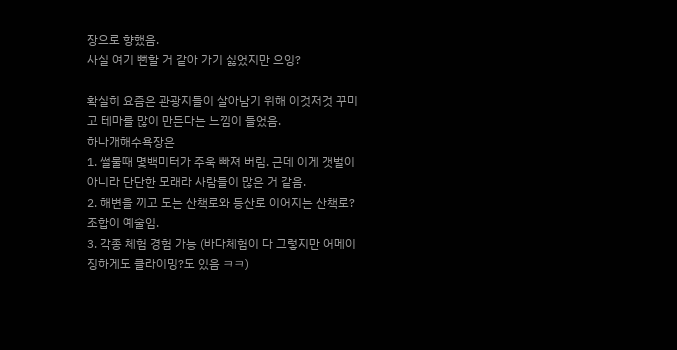장으로 향했음.
사실 여기 뻔할 거 같아 가기 싫었지만 으잉?

확실히 요즘은 관광지들이 살아남기 위해 이것저것 꾸미고 테마를 많이 만든다는 느낌이 들었음.
하나개해수욕장은
1. 썰물때 몇백미터가 주욱 빠져 버림. 근데 이게 갯벌이 아니라 단단한 모래라 사람들이 많은 거 같음.
2. 해변을 끼고 도는 산책로와 등산로 이어지는 산책로? 조합이 예술임.
3. 각종 체험 경험 가능 (바다체험이 다 그렇지만 어메이징하게도 클라이밍?도 있음 ㅋㅋ)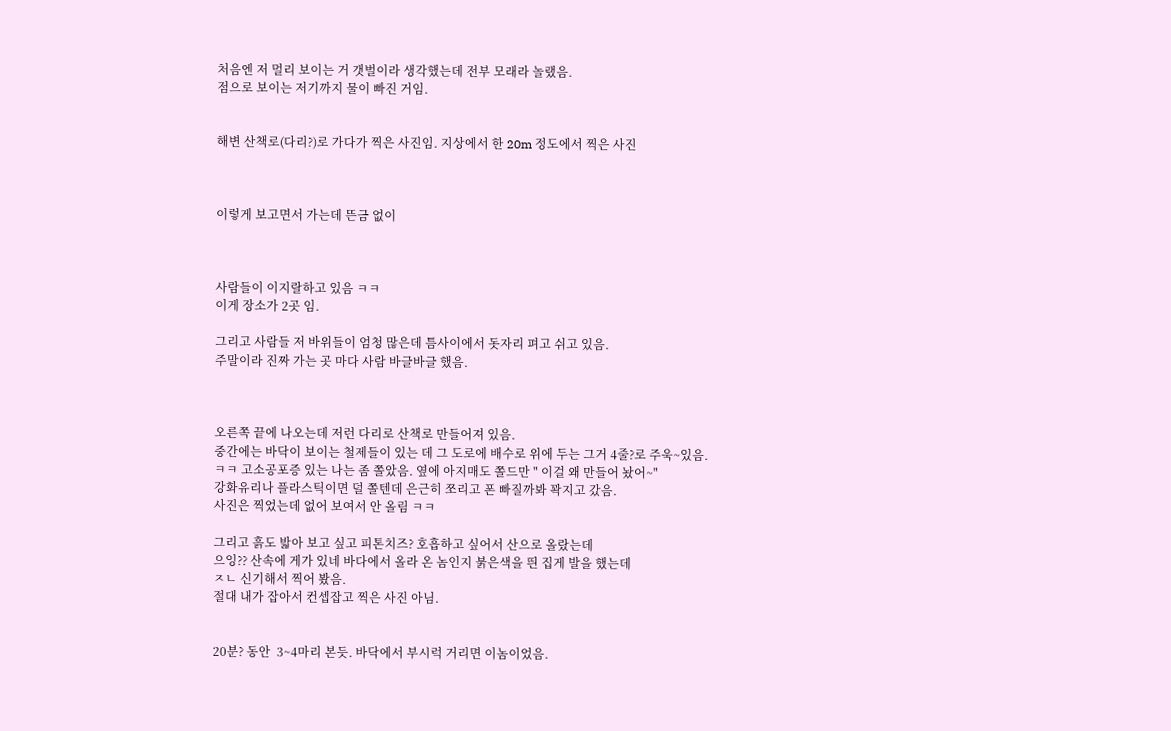처음엔 저 멀리 보이는 거 갯벌이라 생각했는데 전부 모래라 놀랬음.
점으로 보이는 저기까지 물이 빠진 거임.


해변 산책로(다리?)로 가다가 찍은 사진임. 지상에서 한 20m 정도에서 찍은 사진



이렇게 보고면서 가는데 뜬금 없이



사람들이 이지랄하고 있음 ㅋㅋ
이게 장소가 2곳 임.

그리고 사람들 저 바위들이 엄청 많은데 틈사이에서 돗자리 펴고 쉬고 있음.
주말이라 진짜 가는 곳 마다 사람 바글바글 했음.



오른쪽 끝에 나오는데 저런 다리로 산책로 만들어져 있음.
중간에는 바닥이 보이는 철제들이 있는 데 그 도로에 배수로 위에 두는 그거 4줄?로 주욱~있음.
ㅋㅋ 고소공포증 있는 나는 좀 쫄았음. 옆에 아지매도 쫄드만 " 이걸 왜 만들어 놨어~"
강화유리나 플라스틱이면 덜 쫄텐데 은근히 쪼리고 폰 빠질까봐 꽉지고 갔음.
사진은 찍었는데 없어 보여서 안 올림 ㅋㅋ

그리고 흙도 밟아 보고 싶고 피톤치즈? 호흡하고 싶어서 산으로 올랐는데
으잉?? 산속에 게가 있네 바다에서 올라 온 놈인지 붉은색을 띈 집게 발을 했는데
ㅈㄴ 신기해서 찍어 봤음.
절대 내가 잡아서 컨셉잡고 찍은 사진 아님.


20분? 동안  3~4마리 본듯. 바닥에서 부시럭 거리면 이놈이었음.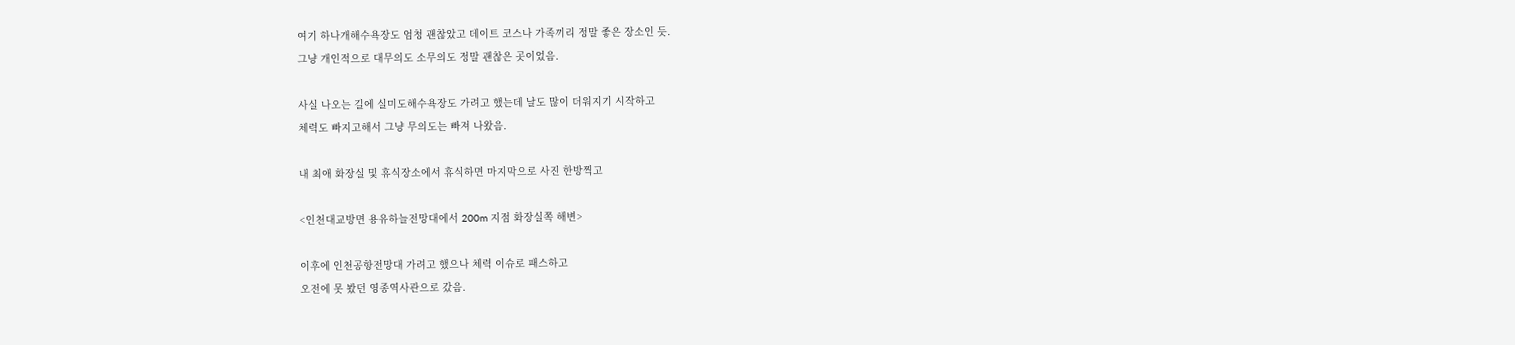여기 하나개해수욕장도 엄청 괜찮았고 데이트 코스나 가족끼리 정말 좋은 장소인 듯.
그냥 개인적으로 대무의도 소무의도 정말 괜찮은 곳이었음.

사실 나오는 길에 실미도해수욕장도 가려고 했는데 날도 많이 더워지기 시작하고
체력도 빠지고해서 그냥 무의도는 빠져 나왔음.

내 최애 화장실 및 휴식장소에서 휴식하면 마지막으로 사진 한방찍고

<인천대교방면 용유하늘전망대에서 200m 지점 화장실쪽 해변>

이후에 인천공항전망대 가려고 했으나 체력 이슈로 패스하고
오전에 못 봤던 영종역사관으로 갔음.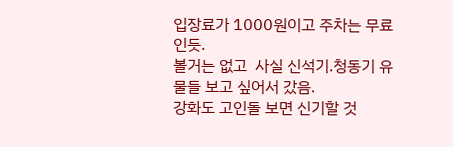입장료가 1000원이고 주차는 무료인듯.
볼거는 없고  사실 신석기.청동기 유물들 보고 싶어서 갔음.
강화도 고인돌 보면 신기할 것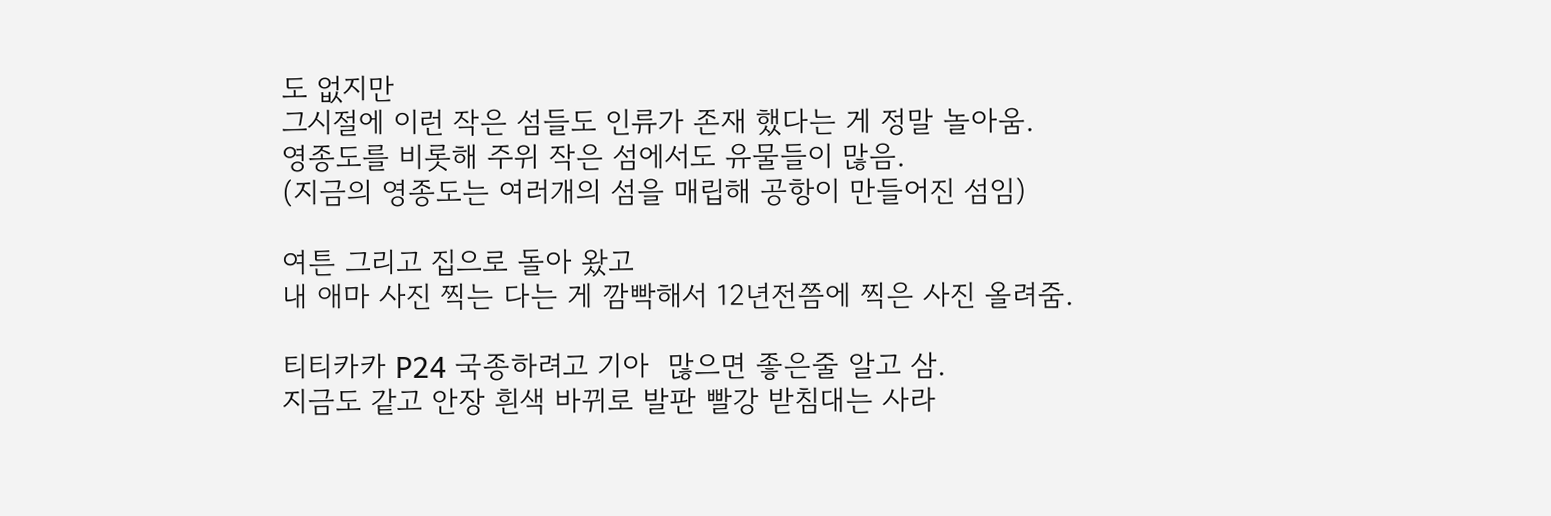도 없지만
그시절에 이런 작은 섬들도 인류가 존재 했다는 게 정말 놀아움.
영종도를 비롯해 주위 작은 섬에서도 유물들이 많음.
(지금의 영종도는 여러개의 섬을 매립해 공항이 만들어진 섬임)

여튼 그리고 집으로 돌아 왔고
내 애마 사진 찍는 다는 게 깜빡해서 12년전쯤에 찍은 사진 올려줌.

티티카카 P24 국종하려고 기아  많으면 좋은줄 알고 삼.
지금도 같고 안장 흰색 바뀌로 발판 빨강 받침대는 사라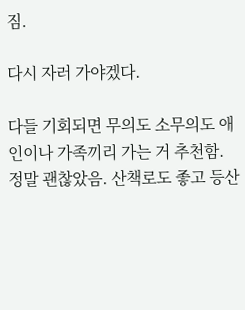짐.

다시 자러 가야겠다.

다들 기회되면 무의도 소무의도 애인이나 가족끼리 가는 거 추천함.
정말 괜찮았음. 산책로도 좋고 등산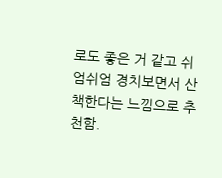로도 좋은 거 같고 쉬엄쉬엄 경치보면서 산책한다는 느낌으로 추천함.